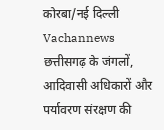कोरबा/नई दिल्ली Vachannews छत्तीसगढ़ के जंगलों, आदिवासी अधिकारों और पर्यावरण संरक्षण की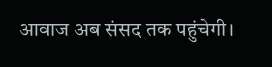आवाज अब संसद तक पहुंचेगी।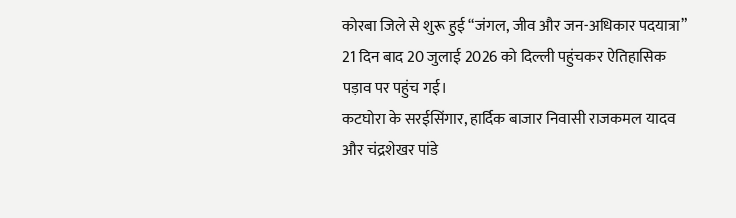कोरबा जिले से शुरू हुई “जंगल, जीव और जन-अधिकार पदयात्रा” 21 दिन बाद 20 जुलाई 2026 को दिल्ली पहुंचकर ऐतिहासिक पड़ाव पर पहुंच गई।
कटघोरा के सरईसिंगार, हार्दिक बाजार निवासी राजकमल यादव और चंद्रशेखर पांडे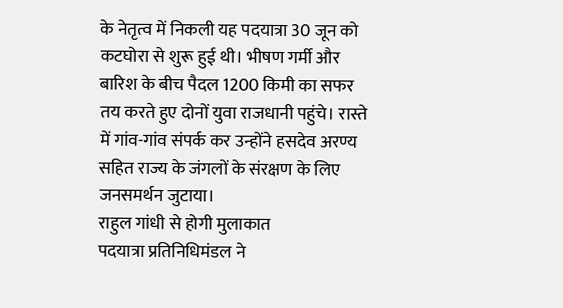के नेतृत्व में निकली यह पदयात्रा 30 जून को कटघोरा से शुरू हुई थी। भीषण गर्मी और बारिश के बीच पैदल 1200 किमी का सफर तय करते हुए दोनों युवा राजधानी पहुंचे। रास्ते में गांव-गांव संपर्क कर उन्होंने हसदेव अरण्य सहित राज्य के जंगलों के संरक्षण के लिए जनसमर्थन जुटाया।
राहुल गांधी से होगी मुलाकात
पदयात्रा प्रतिनिधिमंडल ने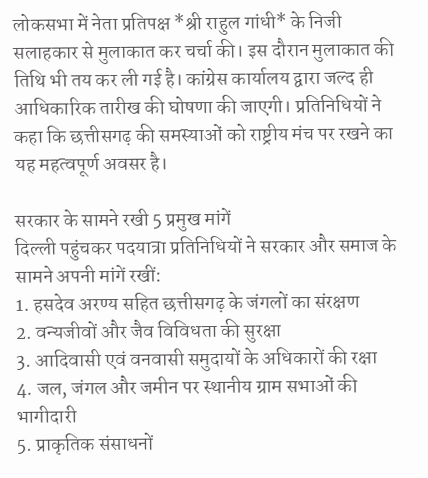लोकसभा में नेता प्रतिपक्ष *श्री राहुल गांधी* के निजी सलाहकार से मुलाकात कर चर्चा की। इस दौरान मुलाकात की तिथि भी तय कर ली गई है। कांग्रेस कार्यालय द्वारा जल्द ही आधिकारिक तारीख की घोषणा की जाएगी। प्रतिनिधियों ने कहा कि छत्तीसगढ़ की समस्याओं को राष्ट्रीय मंच पर रखने का यह महत्वपूर्ण अवसर है।

सरकार के सामने रखी 5 प्रमुख मांगें
दिल्ली पहुंचकर पदयात्रा प्रतिनिधियों ने सरकार और समाज के सामने अपनी मांगें रखीं:
1. हसदेव अरण्य सहित छत्तीसगढ़ के जंगलों का संरक्षण
2. वन्यजीवों और जैव विविधता की सुरक्षा
3. आदिवासी एवं वनवासी समुदायों के अधिकारों की रक्षा
4. जल, जंगल और जमीन पर स्थानीय ग्राम सभाओं की भागीदारी
5. प्राकृतिक संसाधनों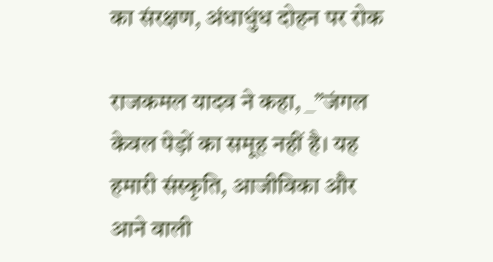का संरक्षण, अंधाधुंध दोहन पर रोक

राजकमल यादव ने कहा, _”जंगल केवल पेड़ों का समूह नहीं है। यह हमारी संस्कृति, आजीविका और आने वाली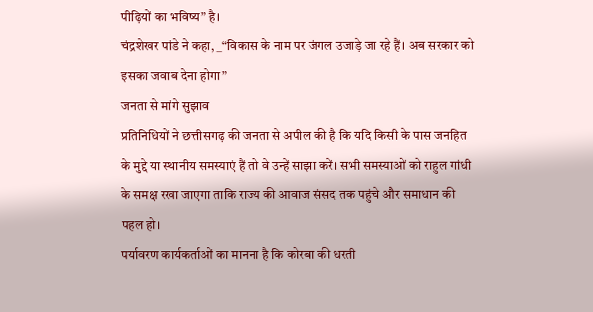पीढ़ियों का भविष्य” है।
चंद्रशेखर पांडे ने कहा, _“विकास के नाम पर जंगल उजाड़े जा रहे हैं। अब सरकार को इसका जवाब देना होगा”
जनता से मांगे सुझाव
प्रतिनिधियों ने छत्तीसगढ़ की जनता से अपील की है कि यदि किसी के पास जनहित के मुद्दे या स्थानीय समस्याएं हैं तो वे उन्हें साझा करें। सभी समस्याओं को राहुल गांधी के समक्ष रखा जाएगा ताकि राज्य की आवाज संसद तक पहुंचे और समाधान की पहल हो।
पर्यावरण कार्यकर्ताओं का मानना है कि कोरबा की धरती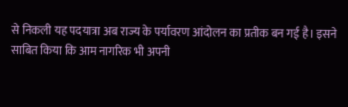से निकली यह पदयात्रा अब राज्य के पर्यावरण आंदोलन का प्रतीक बन गई है। इसने साबित किया कि आम नागरिक भी अपनी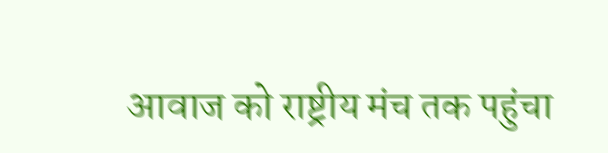आवाज को राष्ट्रीय मंच तक पहुंचा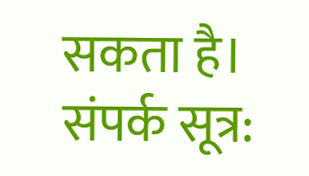सकता है।
संपर्क सूत्र: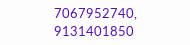7067952740, 9131401850